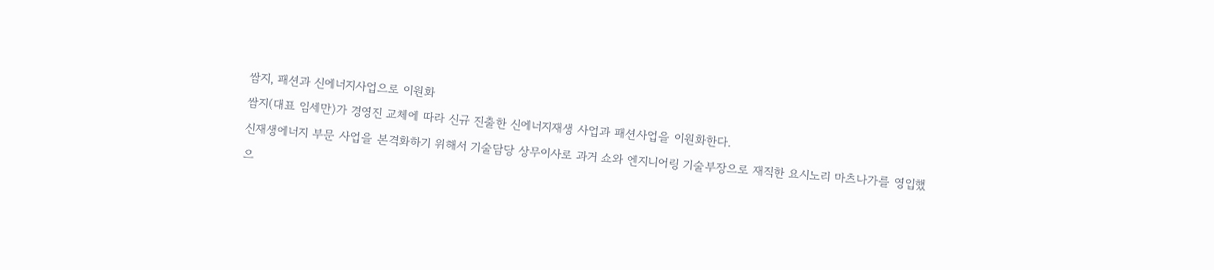쌈지, 패션과 신에너지사업으로 이원화
쌈지(대표 임세만)가 경영진 교체에 따라 신규 진출한 신에너지재생 사업과 패션사업을 이원화한다.
신재생에너지 부문 사업을 본격화하기 위해서 기술담당 상무이사로 과거 쇼와 엔지니어링 기술부장으로 재직한 요시노리 마츠나가를 영입했으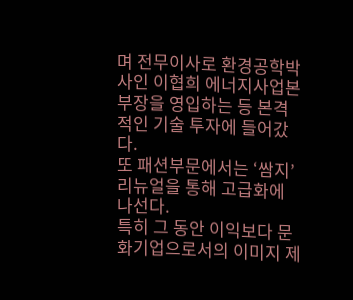며 전무이사로 환경공학박사인 이협희 에너지사업본부장을 영입하는 등 본격적인 기술 투자에 들어갔다.
또 패션부문에서는 ‘쌈지’ 리뉴얼을 통해 고급화에 나선다.
특히 그 동안 이익보다 문화기업으로서의 이미지 제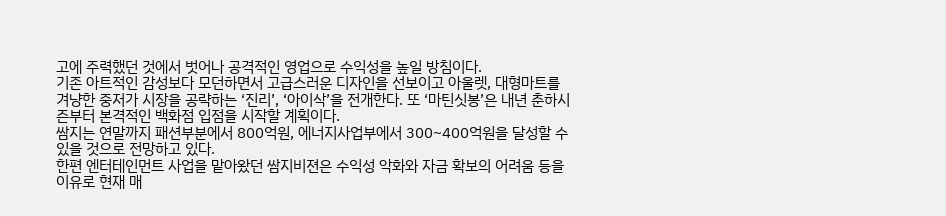고에 주력했던 것에서 벗어나 공격적인 영업으로 수익성을 높일 방침이다.
기존 아트적인 감성보다 모던하면서 고급스러운 디자인을 선보이고 아울렛, 대형마트를 겨냥한 중저가 시장을 공략하는 ‘진리’, ‘아이삭’을 전개한다. 또 ‘마틴싯봉’은 내년 춘하시즌부터 본격적인 백화점 입점을 시작할 계획이다.
쌈지는 연말까지 패션부분에서 800억원, 에너지사업부에서 300~400억원을 달성할 수 있을 것으로 전망하고 있다.
한편 엔터테인먼트 사업을 맡아왔던 쌈지비젼은 수익성 악화와 자금 확보의 어려움 등을 이유로 현재 매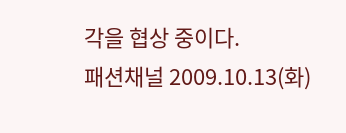각을 협상 중이다.
패션채널 2009.10.13(화)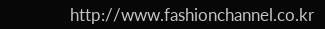http://www.fashionchannel.co.kr